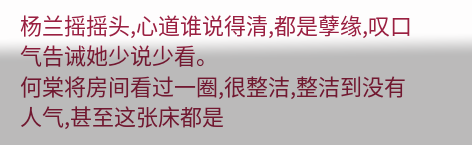杨兰摇摇头,心道谁说得清,都是孽缘,叹口气告诫她少说少看。
何棠将房间看过一圈,很整洁,整洁到没有人气,甚至这张床都是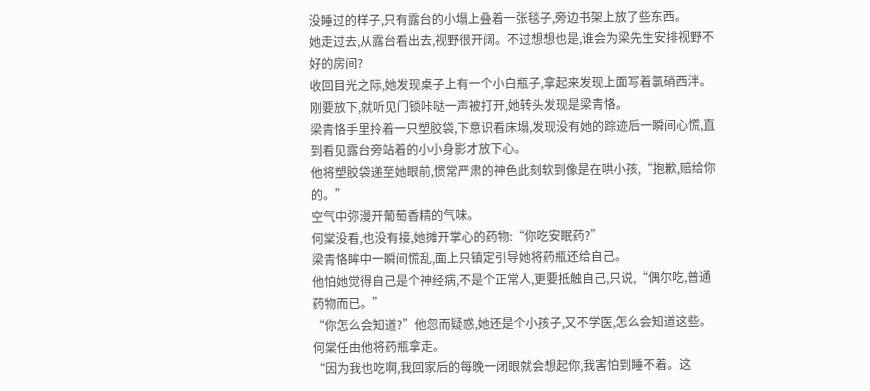没睡过的样子,只有露台的小塌上叠着一张毯子,旁边书架上放了些东西。
她走过去,从露台看出去,视野很开阔。不过想想也是,谁会为梁先生安排视野不好的房间?
收回目光之际,她发现桌子上有一个小白瓶子,拿起来发现上面写着氯硝西泮。
刚要放下,就听见门锁咔哒一声被打开,她转头发现是梁青恪。
梁青恪手里拎着一只塑胶袋,下意识看床塌,发现没有她的踪迹后一瞬间心慌,直到看见露台旁站着的小小身影才放下心。
他将塑胶袋递至她眼前,惯常严肃的神色此刻软到像是在哄小孩,“抱歉,赔给你的。”
空气中弥漫开葡萄香精的气味。
何棠没看,也没有接,她摊开掌心的药物:“你吃安眠药?”
梁青恪眸中一瞬间慌乱,面上只镇定引导她将药瓶还给自己。
他怕她觉得自己是个神经病,不是个正常人,更要抵触自己,只说,“偶尔吃,普通药物而已。”
“你怎么会知道?”他忽而疑惑,她还是个小孩子,又不学医,怎么会知道这些。
何棠任由他将药瓶拿走。
“因为我也吃啊,我回家后的每晚一闭眼就会想起你,我害怕到睡不着。这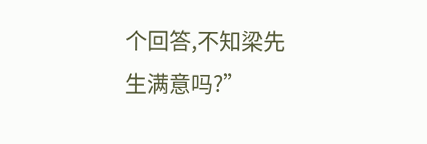个回答,不知梁先生满意吗?”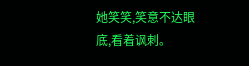她笑笑,笑意不达眼底,看着讽刺。